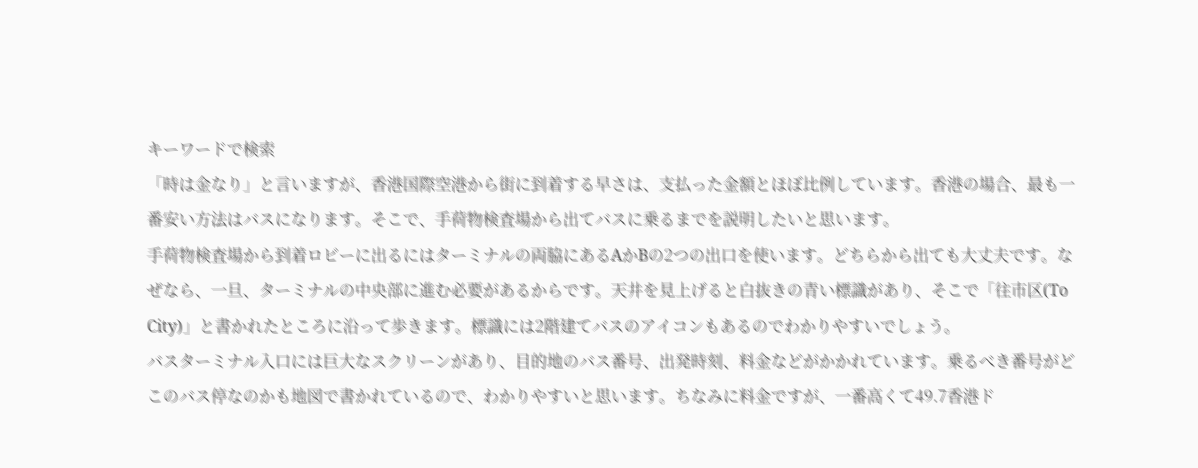キーワードで検索
「時は金なり」と言いますが、香港国際空港から街に到着する早さは、支払った金額とほぼ比例しています。香港の場合、最も一番安い方法はバスになります。そこで、手荷物検査場から出てバスに乗るまでを説明したいと思います。
手荷物検査場から到着ロビーに出るにはターミナルの両脇にあるAかBの2つの出口を使います。どちらから出ても大丈夫です。なぜなら、一旦、ターミナルの中央部に進む必要があるからです。天井を見上げると白抜きの青い標識があり、そこで「往市区(To City)」と書かれたところに沿って歩きます。標識には2階建てバスのアイコンもあるのでわかりやすいでしょう。
バスターミナル入口には巨大なスクリーンがあり、目的地のバス番号、出発時刻、料金などがかかれています。乗るべき番号がどこのバス停なのかも地図で書かれているので、わかりやすいと思います。ちなみに料金ですが、一番高くて49.7香港ド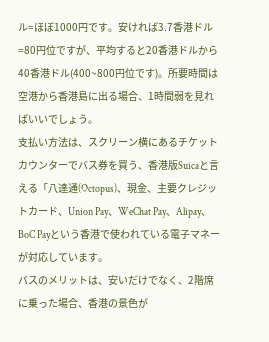ル=ほぼ1000円です。安ければ3.7香港ドル=80円位ですが、平均すると20香港ドルから40香港ドル(400~800円位です)。所要時間は空港から香港島に出る場合、1時間弱を見ればいいでしょう。
支払い方法は、スクリーン横にあるチケットカウンターでバス券を買う、香港版Suicaと言える「八達通(Octopus)、現金、主要クレジットカード、Union Pay、WeChat Pay、Alipay、BoC Payという香港で使われている電子マネーが対応しています。
バスのメリットは、安いだけでなく、2階席に乗った場合、香港の景色が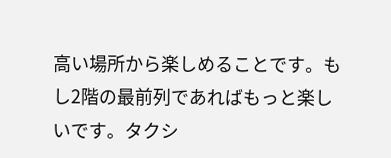高い場所から楽しめることです。もし2階の最前列であればもっと楽しいです。タクシ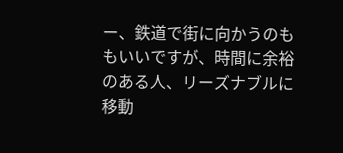ー、鉄道で街に向かうのももいいですが、時間に余裕のある人、リーズナブルに移動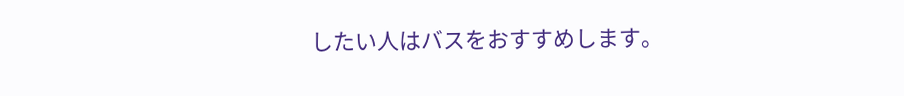したい人はバスをおすすめします。